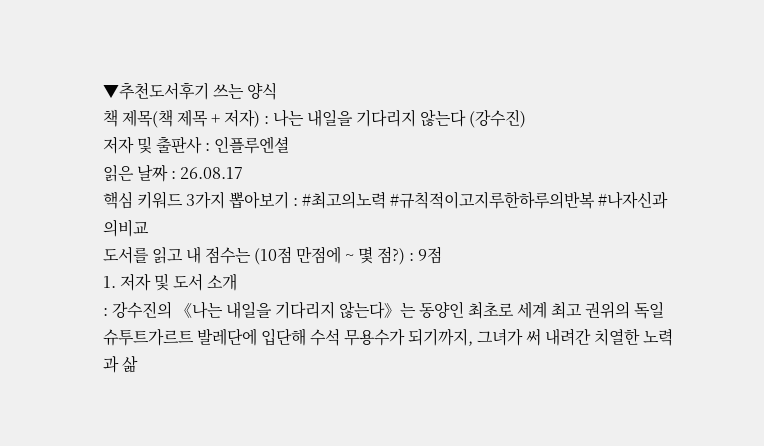▼추천도서후기 쓰는 양식
책 제목(책 제목 + 저자) : 나는 내일을 기다리지 않는다 (강수진)
저자 및 출판사 : 인플루엔셜
읽은 날짜 : 26.08.17
핵심 키워드 3가지 뽑아보기 : #최고의노력 #규칙적이고지루한하루의반복 #나자신과의비교
도서를 읽고 내 점수는 (10점 만점에 ~ 몇 점?) : 9점
1. 저자 및 도서 소개
: 강수진의 《나는 내일을 기다리지 않는다》는 동양인 최초로 세계 최고 권위의 독일 슈투트가르트 발레단에 입단해 수석 무용수가 되기까지, 그녀가 써 내려간 치열한 노력과 삶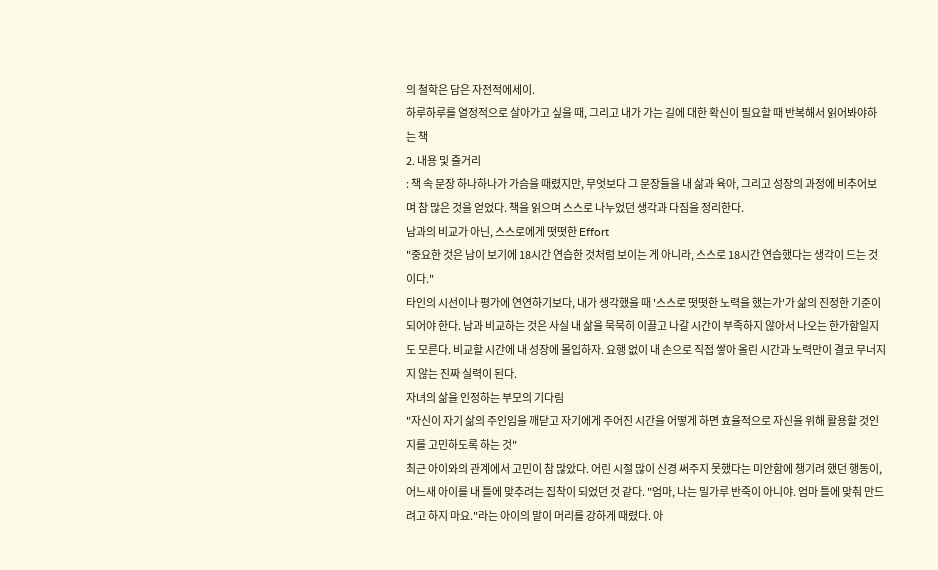의 철학은 담은 자전적에세이.
하루하루를 열정적으로 살아가고 싶을 때, 그리고 내가 가는 길에 대한 확신이 필요할 때 반복해서 읽어봐야하는 책
2. 내용 및 줄거리
: 책 속 문장 하나하나가 가슴을 때렸지만, 무엇보다 그 문장들을 내 삶과 육아, 그리고 성장의 과정에 비추어보며 참 많은 것을 얻었다. 책을 읽으며 스스로 나누었던 생각과 다짐을 정리한다.
남과의 비교가 아닌, 스스로에게 떳떳한 Effort
"중요한 것은 남이 보기에 18시간 연습한 것처럼 보이는 게 아니라, 스스로 18시간 연습했다는 생각이 드는 것이다."
타인의 시선이나 평가에 연연하기보다, 내가 생각했을 때 '스스로 떳떳한 노력을 했는가'가 삶의 진정한 기준이 되어야 한다. 남과 비교하는 것은 사실 내 삶을 묵묵히 이끌고 나갈 시간이 부족하지 않아서 나오는 한가함일지도 모른다. 비교할 시간에 내 성장에 몰입하자. 요행 없이 내 손으로 직접 쌓아 올린 시간과 노력만이 결코 무너지지 않는 진짜 실력이 된다.
자녀의 삶을 인정하는 부모의 기다림
"자신이 자기 삶의 주인임을 깨닫고 자기에게 주어진 시간을 어떻게 하면 효율적으로 자신을 위해 활용할 것인지를 고민하도록 하는 것"
최근 아이와의 관계에서 고민이 참 많았다. 어린 시절 많이 신경 써주지 못했다는 미안함에 챙기려 했던 행동이, 어느새 아이를 내 틀에 맞추려는 집착이 되었던 것 같다. "엄마, 나는 밀가루 반죽이 아니야. 엄마 틀에 맞춰 만드려고 하지 마요."라는 아이의 말이 머리를 강하게 때렸다. 아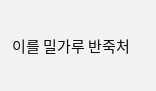이를 밀가루 반죽처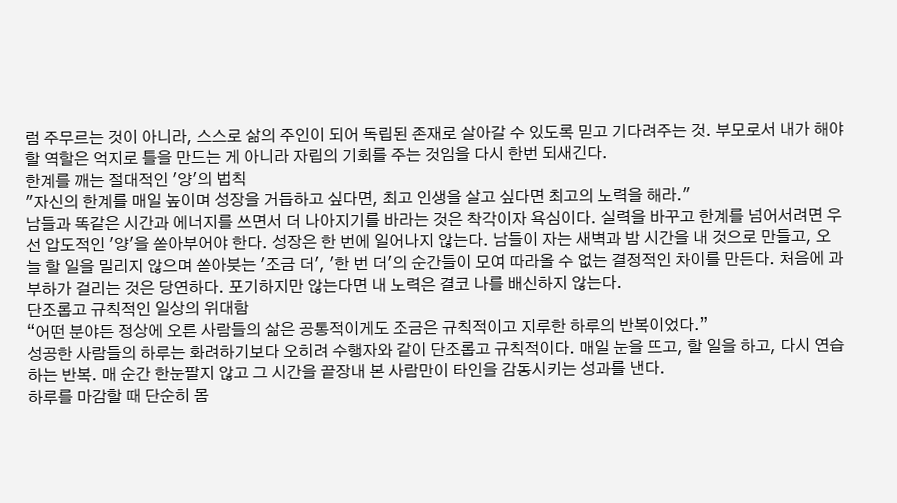럼 주무르는 것이 아니라, 스스로 삶의 주인이 되어 독립된 존재로 살아갈 수 있도록 믿고 기다려주는 것. 부모로서 내가 해야 할 역할은 억지로 틀을 만드는 게 아니라 자립의 기회를 주는 것임을 다시 한번 되새긴다.
한계를 깨는 절대적인 '양'의 법칙
"자신의 한계를 매일 높이며 성장을 거듭하고 싶다면, 최고 인생을 살고 싶다면 최고의 노력을 해라."
남들과 똑같은 시간과 에너지를 쓰면서 더 나아지기를 바라는 것은 착각이자 욕심이다. 실력을 바꾸고 한계를 넘어서려면 우선 압도적인 '양'을 쏟아부어야 한다. 성장은 한 번에 일어나지 않는다. 남들이 자는 새벽과 밤 시간을 내 것으로 만들고, 오늘 할 일을 밀리지 않으며 쏟아붓는 '조금 더', '한 번 더'의 순간들이 모여 따라올 수 없는 결정적인 차이를 만든다. 처음에 과부하가 걸리는 것은 당연하다. 포기하지만 않는다면 내 노력은 결코 나를 배신하지 않는다.
단조롭고 규칙적인 일상의 위대함
“어떤 분야든 정상에 오른 사람들의 삶은 공통적이게도 조금은 규칙적이고 지루한 하루의 반복이었다.”
성공한 사람들의 하루는 화려하기보다 오히려 수행자와 같이 단조롭고 규칙적이다. 매일 눈을 뜨고, 할 일을 하고, 다시 연습하는 반복. 매 순간 한눈팔지 않고 그 시간을 끝장내 본 사람만이 타인을 감동시키는 성과를 낸다.
하루를 마감할 때 단순히 몸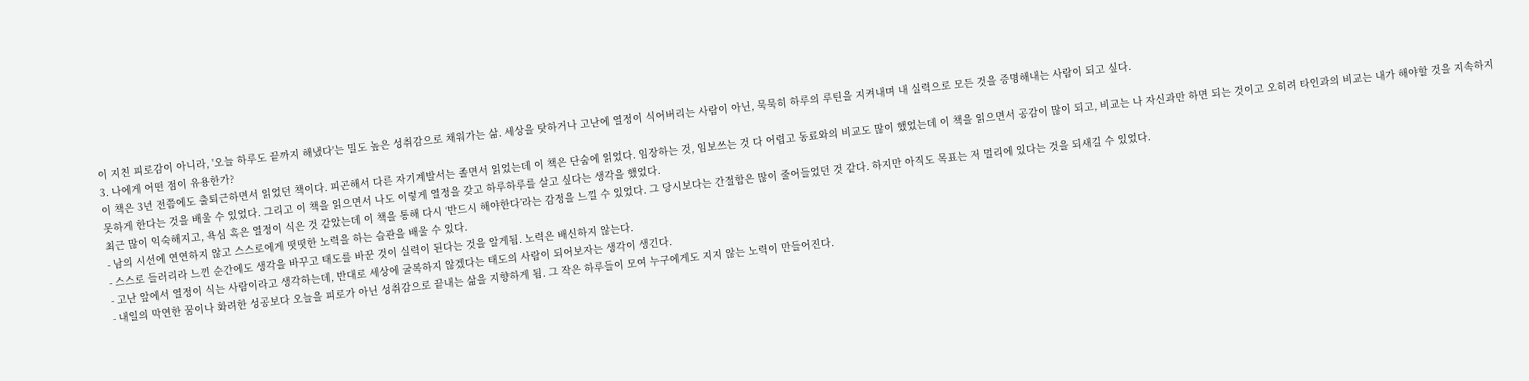이 지친 피로감이 아니라, '오늘 하루도 끝까지 해냈다'는 밀도 높은 성취감으로 채워가는 삶. 세상을 탓하거나 고난에 열정이 식어버리는 사람이 아닌, 묵묵히 하루의 루틴을 지켜내며 내 실력으로 모든 것을 증명해내는 사람이 되고 싶다.
3. 나에게 어떤 점이 유용한가?
이 책은 3년 전쯤에도 출퇴근하면서 읽었던 책이다. 피곤해서 다른 자기계발서는 졸면서 읽었는데 이 책은 단숨에 읽었다. 임장하는 것, 임보쓰는 것 다 어렵고 동료와의 비교도 많이 했었는데 이 책을 읽으면서 공감이 많이 되고, 비교는 나 자신과만 하면 되는 것이고 오히려 타인과의 비교는 내가 해야할 것을 지속하지 못하게 한다는 것을 배울 수 있었다. 그리고 이 책을 읽으면서 나도 이렇게 열정을 갖고 하루하루를 살고 싶다는 생각을 했었다.
최근 많이 익숙해지고, 욕심 혹은 열정이 식은 것 같았는데 이 책을 통해 다시 ‘반드시 해야한다’라는 감정을 느낄 수 있었다. 그 당시보다는 간절함은 많이 줄어들었던 것 같다. 하지만 아직도 목표는 저 멀리에 있다는 것을 되새길 수 있었다.
- 남의 시선에 연연하지 않고 스스로에게 떳떳한 노력을 하는 습관을 배울 수 있다.
- 스스로 들러리라 느낀 순간에도 생각을 바꾸고 태도를 바꾼 것이 실력이 된다는 것을 알게됨. 노력은 배신하지 않는다.
- 고난 앞에서 열정이 식는 사람이라고 생각하는데, 반대로 세상에 굴복하지 않겠다는 태도의 사람이 되어보자는 생각이 생긴다.
- 내일의 막연한 꿈이나 화려한 성공보다 오늘을 피로가 아닌 성취감으로 끝내는 삶을 지향하게 됨. 그 작은 하루들이 모여 누구에게도 지지 않는 노력이 만들어진다.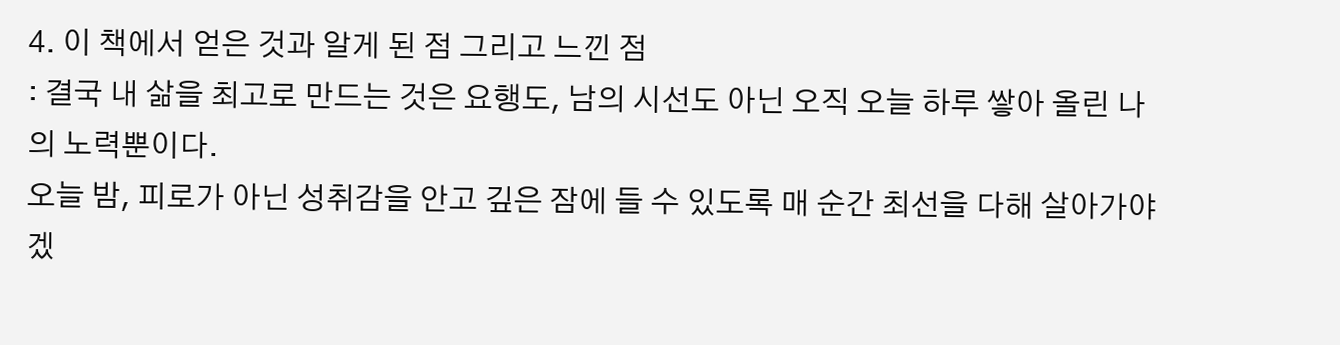4. 이 책에서 얻은 것과 알게 된 점 그리고 느낀 점
: 결국 내 삶을 최고로 만드는 것은 요행도, 남의 시선도 아닌 오직 오늘 하루 쌓아 올린 나의 노력뿐이다.
오늘 밤, 피로가 아닌 성취감을 안고 깊은 잠에 들 수 있도록 매 순간 최선을 다해 살아가야겠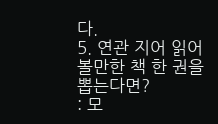다.
5. 연관 지어 읽어 볼만한 책 한 권을 뽑는다면?
: 모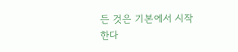든 것은 기본에서 시작한다